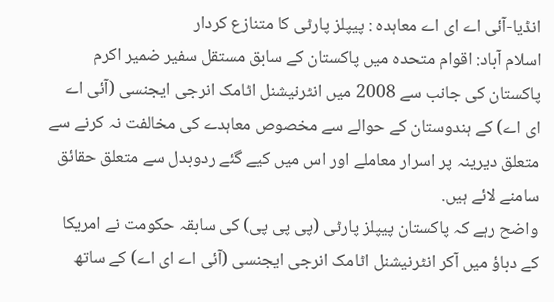انڈیا-آئی اے ای اے معاہدہ : پیپلز پارٹی کا متنازع کردار
اسلام آباد: اقوام متحدہ میں پاکستان کے سابق مستقل سفیر ضمیر اکرم پاکستان کی جانب سے 2008 میں انٹرنیشنل اٹامک انرجی ایجنسی (آئی اے ای اے) کے ہندوستان کے حوالے سے مخصوص معاہدے کی مخالفت نہ کرنے سے متعلق دیرینہ پر اسرار معاملے اور اس میں کیے گئے ردوبدل سے متعلق حقائق سامنے لائے ہیں.
واضح رہے کہ پاکستان پیپلز پارٹی (پی پی پی) کی سابقہ حکومت نے امریکا کے دباؤ میں آکر انٹرنیشنل اٹامک انرجی ایجنسی (آئی اے ای اے) کے ساتھ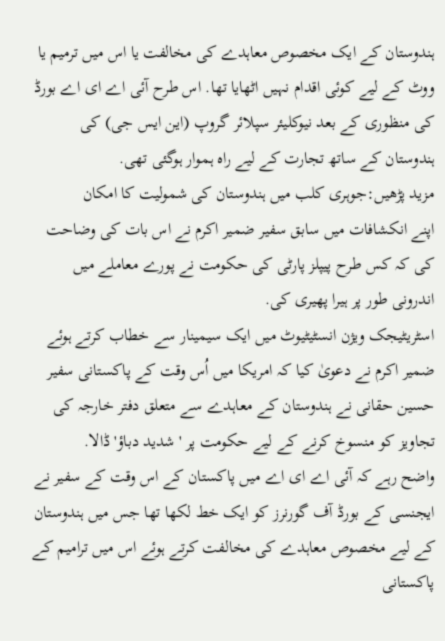ہندوستان کے ایک مخصوص معاہدے کی مخالفت یا اس میں ترمیم یا ووٹ کے لیے کوئی اقدام نہیں اٹھایا تھا. اس طرح آئی اے ای اے بورڈ کی منظوری کے بعد نیوکلیئر سپلائر گروپ (این ایس جی) کی ہندوستان کے ساتھ تجارت کے لیے راہ ہموار ہوگئی تھی.
مزید پڑھیں:جوہری کلب میں ہندوستان کی شمولیت کا امکان
اپنے انکشافات میں سابق سفیر ضمیر اکرم نے اس بات کی وضاحت کی کہ کس طرح پیپلز پارٹی کی حکومت نے پورے معاملے میں اندرونی طور پر ہیرا پھیری کی.
اسٹریٹیجک ویژن انسٹیٹیوٹ میں ایک سیمینار سے خطاب کرتے ہوئے ضمیر اکرم نے دعویٰ کیا کہ امریکا میں اُس وقت کے پاکستانی سفیر حسین حقانی نے ہندوستان کے معاہدے سے متعلق دفتر خارجہ کی تجاویز کو منسوخ کرنے کے لیے حکومت پر 'شدید دباؤ' ڈالا.
واضح رہے کہ آئی اے ای اے میں پاکستان کے اس وقت کے سفیر نے ایجنسی کے بورڈ آف گورنرز کو ایک خط لکھا تھا جس میں ہندوستان کے لیے مخصوص معاہدے کی مخالفت کرتے ہوئے اس میں ترامیم کے پاکستانی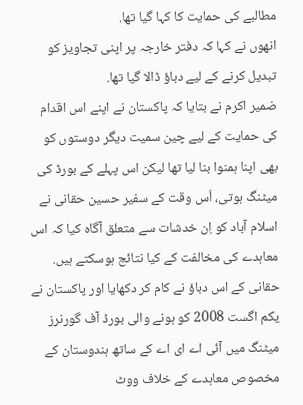مطالبے کی حمایت کا کہا گیا تھا.
انھوں نے کہا کہ دفتر خارجہ پر اپنی تجاویز کو تبدیل کرنے کے لیے دباؤ ڈالا گیا تھا.
ضمیر اکرم نے بتایا کہ پاکستان نے اپنے اس اقدام کی حمایت کے لیے چین سمیت دیگر دوستوں کو بھی اپنا ہمنوا بنا لیا تھا لیکن اس پہلے کے بورڈ کی میٹنگ ہوتی، اُس وقت کے سفیر حسین حقانی نے اسلام آباد کو اِن خدشات سے متعلق آگاہ کیا کہ اس معاہدے کی مخالفت کے کیا نتائج ہوسکتے ہیں.
حقانی کے اس دباؤ نے کام کر دکھایا اور پاکستان نے یکم اگست 2008 کو ہونے والی بورڈ آف گورنرز میٹنگ میں آئی اے ای اے کے ساتھ ہندوستان کے مخصوص معاہدے کے خلاف ووٹ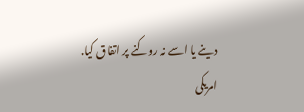دینے یا اسے نہ روکنے پر اتفاق کیا.
امریکی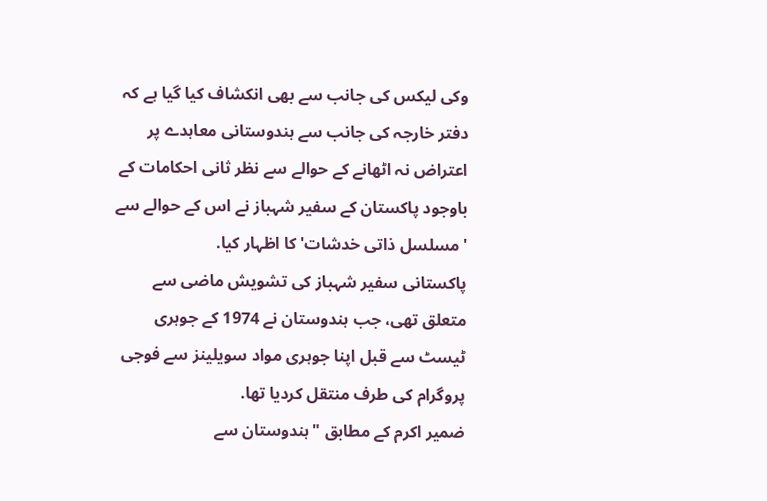وکی لیکس کی جانب سے بھی انکشاف کیا گیا ہے کہ دفتر خارجہ کی جانب سے ہندوستانی معاہدے پر اعتراض نہ اٹھانے کے حوالے سے نظر ثانی احکامات کے باوجود پاکستان کے سفیر شہباز نے اس کے حوالے سے 'مسلسل ذاتی خدشات' کا اظہار کیا.
پاکستانی سفیر شہباز کی تشویش ماضی سے متعلق تھی، جب ہندوستان نے 1974 کے جوہری ٹیسٹ سے قبل اپنا جوہری مواد سویلینز سے فوجی پروگرام کی طرف منتقل کردیا تھا.
ضمیر اکرم کے مطابق "ہندوستان سے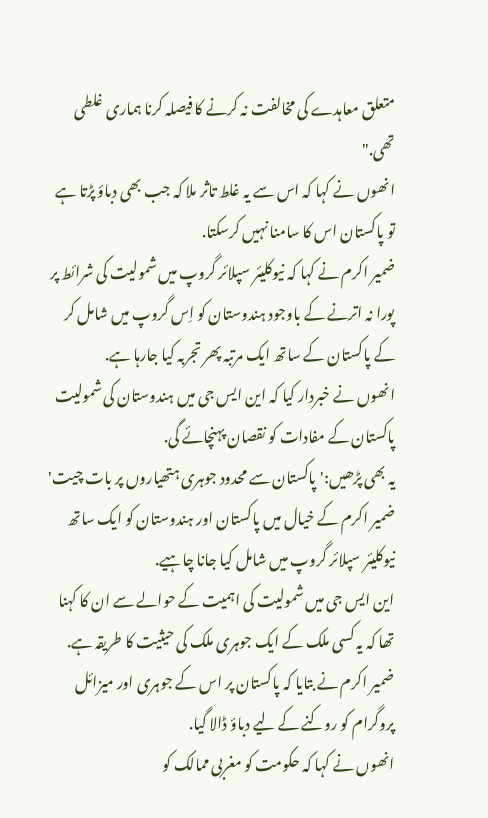متعلق معاہدے کی مخالفت نہ کرنے کا فیصلہ کرنا ہماری غلطی تھی."
انھوں نے کہا کہ اس سے یہ غلط تاثر ملا کہ جب بھی دباؤ پڑتا ہے تو پاکستان اس کا سامنا نہیں کرسکتا.
ضمیر اکرم نے کہا کہ نیوکلیئر سپلائر گروپ میں شمولیت کی شرائط پر پورا نہ اترنے کے باوجود ہندوستان کو اِس گروپ میں شامل کر کے پاکستان کے ساتھ ایک مرتبہ پھر تجربہ کیا جارہا ہے.
انھوں نے خبردار کیا کہ این ایس جی میں ہندوستان کی شمولیت پاکستان کے مفادات کو نقصان پہنچائے گی.
یہ بھی پڑھیں:'پاکستان سے محدود جوہری ہتھیاروں پر بات چیت'
ضمیر اکرم کے خیال میں پاکستان اور ہندوستان کو ایک ساتھ نیوکلیئر سپلائر گروپ میں شامل کیا جانا چاہیے.
این ایس جی میں شمولیت کی اہمیت کے حوالے سے ان کا کہنا تھا کہ یہ کسی ملک کے ایک جوہری ملک کی حیثیت کا طریقہ ہے.
ضمیر اکرم نے بتایا کہ پاکستان پر اس کے جوہری اور میزائل پروگرام کو روکنے کے لیے دباؤ ڈالا گیا.
انھوں نے کہا کہ حکومت کو مغربی ممالک کو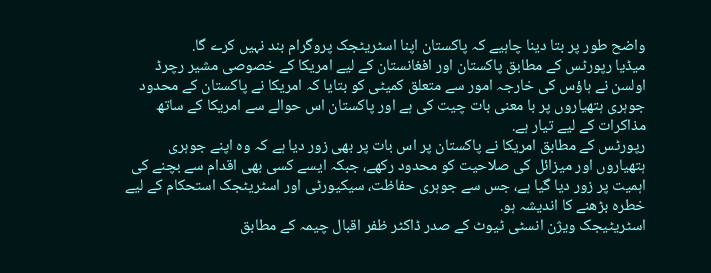واضح طور پر بتا دینا چاہیے کہ پاکستان اپنا اسٹریٹجک پروگرام بند نہیں کرے گا.
میڈیا رپورٹس کے مطابق پاکستان اور افغانستان کے لیے امریکا کے خصوصی مشیر رچرڈ اولسن نے ہاؤس کی خارجہ امور سے متعلق کمیٹی کو بتایا کہ امریکا نے پاکستان کے محدود جوہری ہتھیاروں پر با معنی بات چیت کی ہے اور پاکستان اس حوالے سے امریکا کے ساتھ مذاکرات کے لیے تیار ہے.
رپورٹس کے مطابق امریکا نے پاکستان پر اس بات پر بھی زور دیا ہے کہ وہ اپنے جوہری ہتھیاروں اور میزائل کی صلاحیت کو محدود رکھے، جبکہ ایسے کسی بھی اقدام سے بچنے کی اہمیت پر زور دیا گیا ہے، جس سے جوہری حفاظت، سیکیورٹی اور اسٹریٹجک استحکام کے لیے خطرہ بڑھنے کا اندیشہ ہو.
اسٹریٹیجک ویژن انسٹی ٹیوٹ کے صدر ڈاکٹر ظفر اقبال چیمہ کے مطابق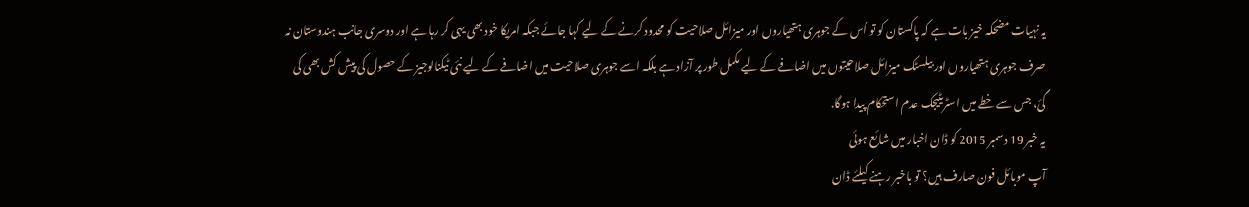یہ نہیات مضحکہ خیز بات ہے کہ پاکستان کو تو اُس کے جوہری ہتھیاروں اور میزائل صلاحیت کو محدود کرنے کے لیے کہا جائے جبکہ امریکا خود بھی یہی کر رہا ہے اور دوسری جانب ہندوستان نہ صرف جوہری ہتھیاروں اور بیلسٹک میزائل صلاحیتوں میں اضافے کے لیے مکمل طور پر آزاد ہے بلکہ اسے جوہری صلاحیت میں اضافے کے لیے نئی ٹیکنالوجیز کے حصول کی پیش کش بھی کی گئ، جس سے خطے میں اسٹریٹیجک عدم استحکام پیدا ہوگا.
یہ خبر 19 دسمبر 2015 کو ڈان اخبار میں شائع ہوئی
آپ موبائل فون صارف ہیں؟ تو باخبر رہنے کیلئے ڈان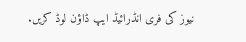نیوز کی فری انڈرائیڈ ایپ ڈاؤن لوڈ کریں.